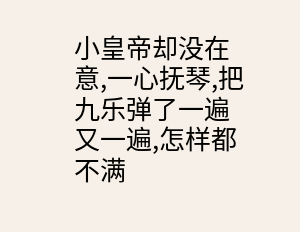小皇帝却没在意,一心抚琴,把九乐弹了一遍又一遍,怎样都不满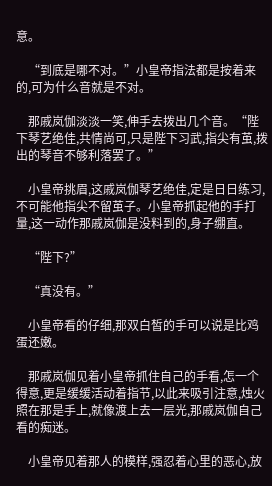意。

    “到底是哪不对。”小皇帝指法都是按着来的,可为什么音就是不对。

    那戚岚伽淡淡一笑,伸手去拨出几个音。“陛下琴艺绝佳,共情尚可,只是陛下习武,指尖有茧,拨出的琴音不够利落罢了。”

    小皇帝挑眉,这戚岚伽琴艺绝佳,定是日日练习,不可能他指尖不留茧子。小皇帝抓起他的手打量,这一动作那戚岚伽是没料到的,身子绷直。

    “陛下?”

    “真没有。”

    小皇帝看的仔细,那双白皙的手可以说是比鸡蛋还嫩。

    那戚岚伽见着小皇帝抓住自己的手看,怎一个得意,更是缓缓活动着指节,以此来吸引注意,烛火照在那是手上,就像渡上去一层光,那戚岚伽自己看的痴迷。

    小皇帝见着那人的模样,强忍着心里的恶心,放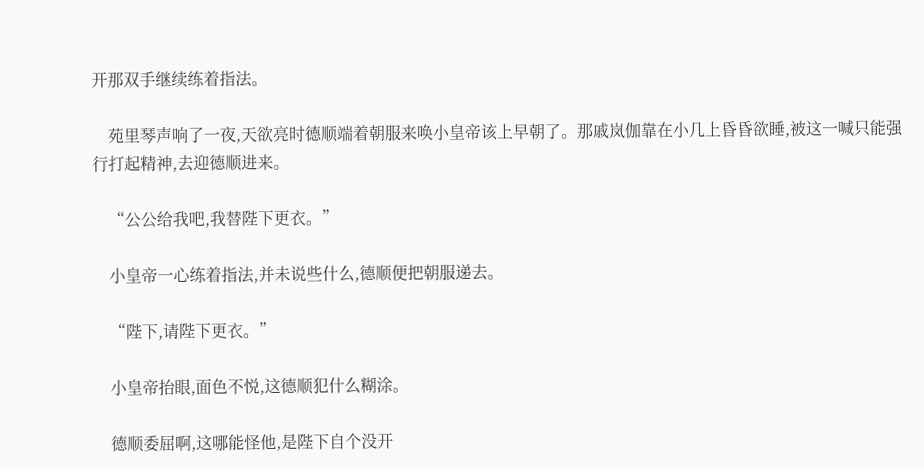开那双手继续练着指法。

    苑里琴声响了一夜,天欲亮时德顺端着朝服来唤小皇帝该上早朝了。那戚岚伽靠在小几上昏昏欲睡,被这一喊只能强行打起精神,去迎德顺进来。

    “公公给我吧,我替陛下更衣。”

    小皇帝一心练着指法,并未说些什么,德顺便把朝服递去。

    “陛下,请陛下更衣。”

    小皇帝抬眼,面色不悦,这德顺犯什么糊涂。

    德顺委屈啊,这哪能怪他,是陛下自个没开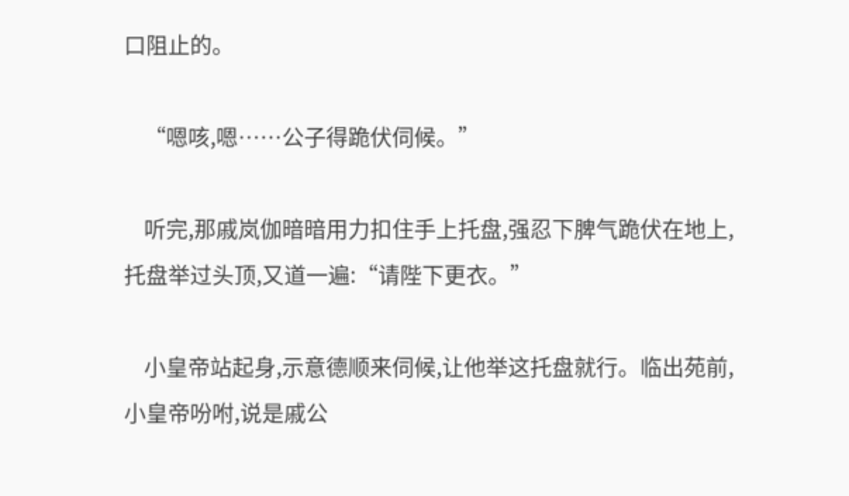口阻止的。

    “嗯咳,嗯……公子得跪伏伺候。”

    听完,那戚岚伽暗暗用力扣住手上托盘,强忍下脾气跪伏在地上,托盘举过头顶,又道一遍:“请陛下更衣。”

    小皇帝站起身,示意德顺来伺候,让他举这托盘就行。临出苑前,小皇帝吩咐,说是戚公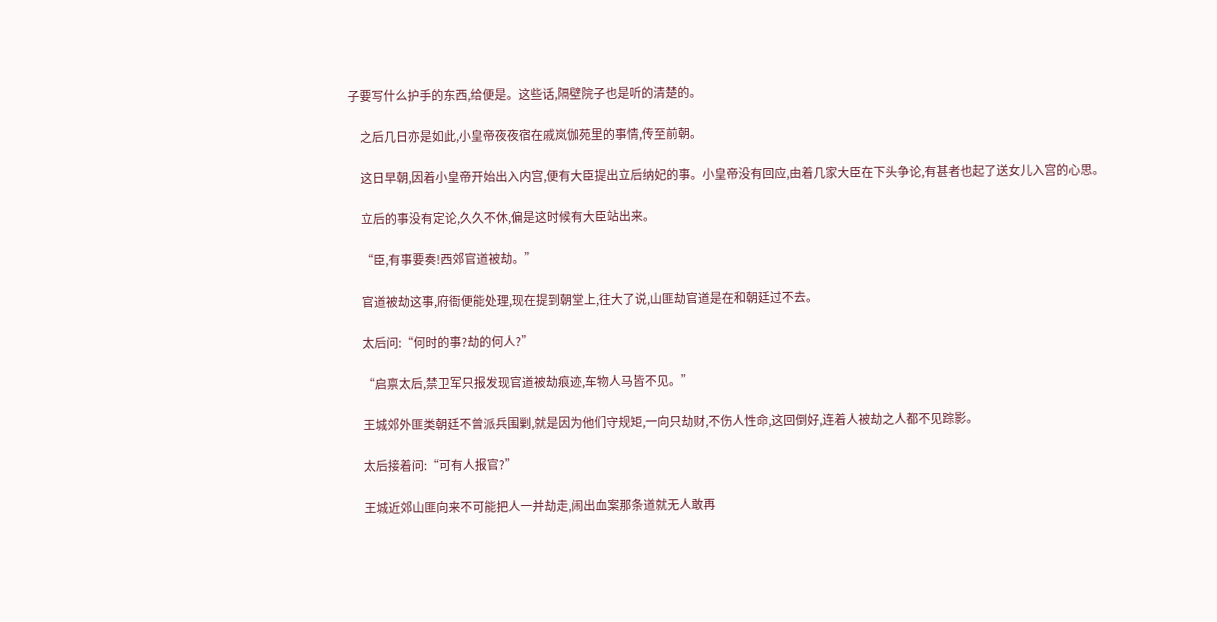子要写什么护手的东西,给便是。这些话,隔壁院子也是听的清楚的。

    之后几日亦是如此,小皇帝夜夜宿在戚岚伽苑里的事情,传至前朝。

    这日早朝,因着小皇帝开始出入内宫,便有大臣提出立后纳妃的事。小皇帝没有回应,由着几家大臣在下头争论,有甚者也起了送女儿入宫的心思。

    立后的事没有定论,久久不休,偏是这时候有大臣站出来。

    “臣,有事要奏!西郊官道被劫。”

    官道被劫这事,府衙便能处理,现在提到朝堂上,往大了说,山匪劫官道是在和朝廷过不去。

    太后问:“何时的事?劫的何人?”

    “启禀太后,禁卫军只报发现官道被劫痕迹,车物人马皆不见。”

    王城郊外匪类朝廷不曾派兵围剿,就是因为他们守规矩,一向只劫财,不伤人性命,这回倒好,连着人被劫之人都不见踪影。

    太后接着问:“可有人报官?”

    王城近郊山匪向来不可能把人一并劫走,闹出血案那条道就无人敢再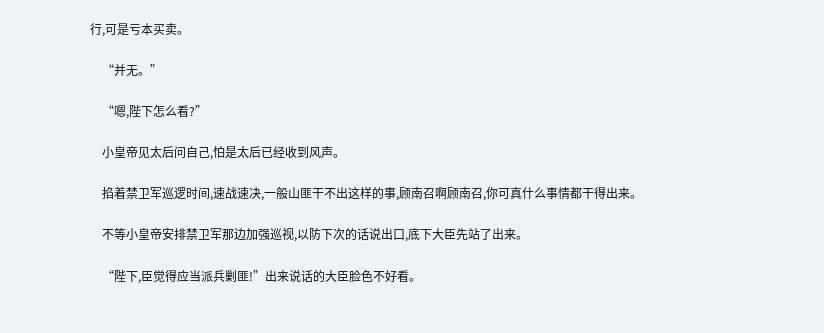行,可是亏本买卖。

    “并无。”

    “嗯,陛下怎么看?”

    小皇帝见太后问自己,怕是太后已经收到风声。

    掐着禁卫军巡逻时间,速战速决,一般山匪干不出这样的事,顾南召啊顾南召,你可真什么事情都干得出来。

    不等小皇帝安排禁卫军那边加强巡视,以防下次的话说出口,底下大臣先站了出来。

    “陛下,臣觉得应当派兵剿匪!”出来说话的大臣脸色不好看。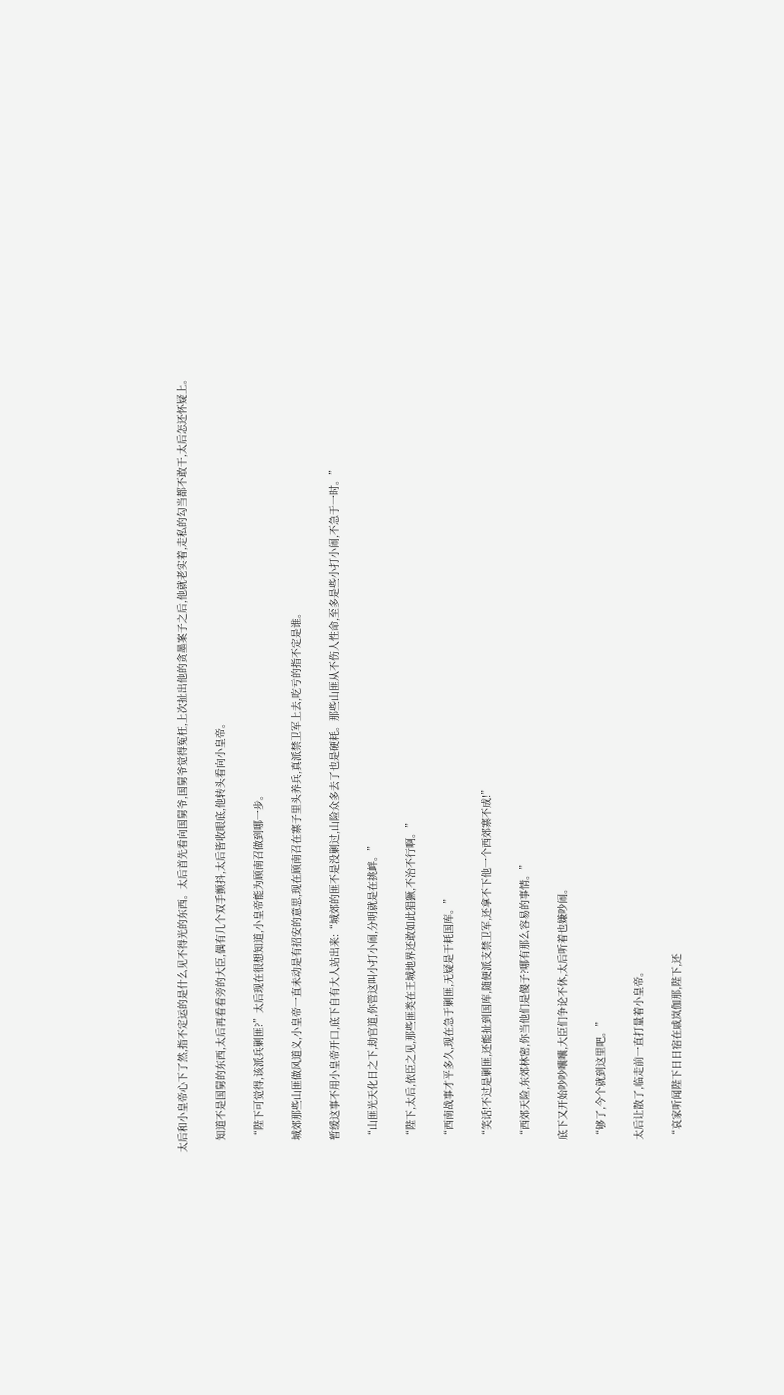太后和小皇帝心下了然,指不定运的是什么见不得光的东西。太后首先看向国舅爷,国舅爷觉得冤枉,上次扯出他的贪墨案子之后,他就老实着,走私的勾当都不敢干,太后怎还怀疑上。

    知道不是国舅的东西,太后再看看旁的大臣,偶有几个双手颤抖,太后皆收眼底,他转头看向小皇帝。

    “陛下可觉得,该派兵剿匪?”太后现在很想知道,小皇帝能为顾南召做到哪一步。

    城郊那些山匪做风道义,小皇帝一直未动是有招安的意思,现在顾南召在寨子里头养兵,真派禁卫军上去,吃亏的指不定是谁。

    暂缓这事不用小皇帝开口,底下自有大人站出来:“城郊的匪不是没剿过,山险众多去了也是硬耗。那些山匪从不伤人性命,至多是些小打小闹,不急于一时。”

    “山匪光天化日之下,劫官道,你管这叫小打小闹,分明就是在挑衅。”

    “陛下,太后,依臣之见,那些匪类在王城地界还敢如此猖獗,不治不行啊。”

    “西南战事才平多久,现在急于剿匪,无疑是干耗国库。”

    “笑话!不过是剿匪,还能扯到国库,随便派支禁卫军,还拿不下他一个西郊寨不成!”

    “西郊天险,东郊林密,你当他们是傻子?哪有那么容易的事情。”

    底下又开始吵吵囔囔,大臣们争论不休,太后听着也嫌吵闹。

    “够了,今个就到这里吧。”

    太后让散了,临走前一直打量着小皇帝。

    “哀家听闻陛下日日宿在戚岚伽那,陛下,还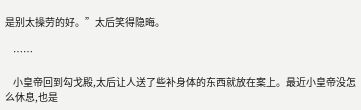是别太操劳的好。”太后笑得隐晦。

    ……

    小皇帝回到勾戈殿,太后让人送了些补身体的东西就放在案上。最近小皇帝没怎么休息,也是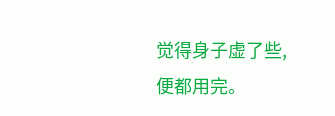觉得身子虚了些,便都用完。